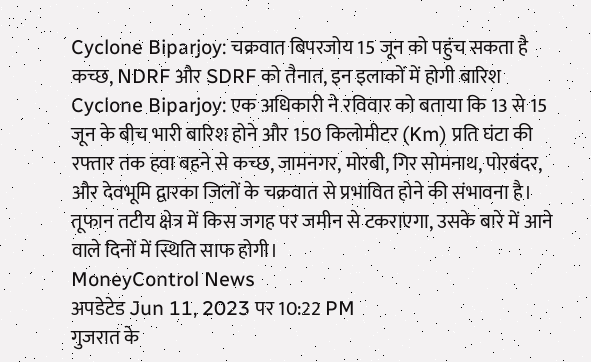Cyclone Biparjoy: चक्रवात बिपरजोय 15 जून को पहुंच सकता है कच्छ, NDRF और SDRF को तैनात, इन इलाकों में होगी बारिश
Cyclone Biparjoy: एक अधिकारी ने रविवार को बताया कि 13 से 15 जून के बीच भारी बारिश होने और 150 किलोमीटर (Km) प्रति घंटा की रफ्तार तक हवा बहने से कच्छ, जामनगर, मोरबी, गिर सोमनाथ, पोरबंदर, और देवभूमि द्वारका जिलों के चक्रवात से प्रभावित होने की संभावना है। तूफान तटीय क्षेत्र में किस जगह पर जमीन से टकराएगा, उसके बारे में आने वाले दिनों में स्थिति साफ होगी।
MoneyControl News
अपडेटेड Jun 11, 2023 पर 10:22 PM
गुजरात के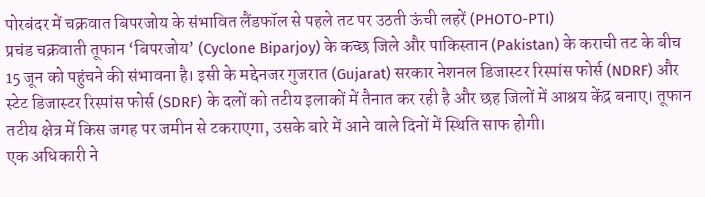पोरबंदर में चक्रवात बिपरजोय के संभावित लैंडफॉल से पहले तट पर उठती ऊंची लहरें (PHOTO-PTI)
प्रचंड चक्रवाती तूफान ‘बिपरजोय’ (Cyclone Biparjoy) के कच्छ जिले और पाकिस्तान (Pakistan) के कराची तट के बीच 15 जून को पहुंचने की संभावना है। इसी के मद्देनजर गुजरात (Gujarat) सरकार नेशनल डिजास्टर रिस्पांस फोर्स (NDRF) और स्टेट डिजास्टर रिस्पांस फोर्स (SDRF) के दलों को तटीय इलाकों में तैनात कर रही है और छह जिलों में आश्रय केंद्र बनाए। तूफान तटीय क्षेत्र में किस जगह पर जमीन से टकराएगा, उसके बारे में आने वाले दिनों में स्थिति साफ होगी।
एक अधिकारी ने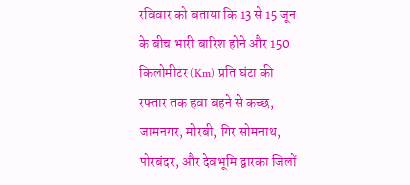रविवार को बताया कि 13 से 15 जून के बीच भारी बारिश होने और 150 किलोमीटर (Km) प्रति घंटा की रफ्तार तक हवा बहने से कच्छ, जामनगर, मोरबी, गिर सोमनाथ, पोरबंदर, और देवभूमि द्वारका जिलों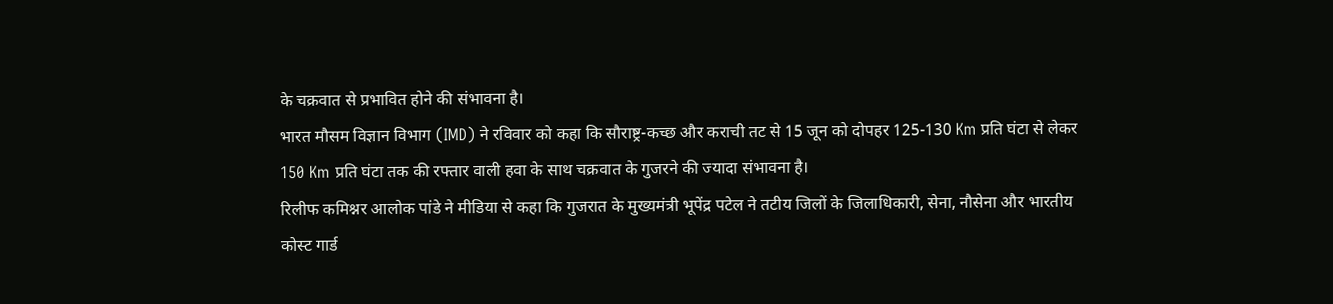के चक्रवात से प्रभावित होने की संभावना है।
भारत मौसम विज्ञान विभाग (IMD) ने रविवार को कहा कि सौराष्ट्र-कच्छ और कराची तट से 15 जून को दोपहर 125-130 Km प्रति घंटा से लेकर 150 Km प्रति घंटा तक की रफ्तार वाली हवा के साथ चक्रवात के गुजरने की ज्यादा संभावना है।
रिलीफ कमिश्नर आलोक पांडे ने मीडिया से कहा कि गुजरात के मुख्यमंत्री भूपेंद्र पटेल ने तटीय जिलों के जिलाधिकारी, सेना, नौसेना और भारतीय कोस्ट गार्ड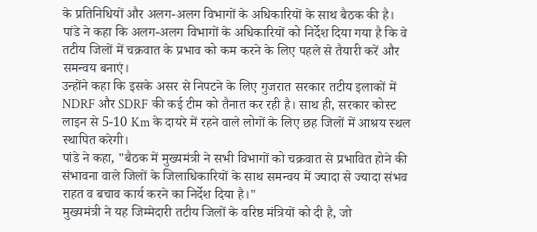के प्रतिनिधियों और अलग-अलग विभागों के अधिकारियों के साथ बैठक की है।
पांडे ने कहा कि अलग-अलग विभागों के अधिकारियों को निर्देश दिया गया है कि वे तटीय जिलों में चक्रवात के प्रभाव को कम करने के लिए पहले से तैयारी करें और समन्वय बनाएं।
उन्होंने कहा कि इसके असर से निपटने के लिए गुजरात सरकार तटीय इलाकों में NDRF और SDRF की कई टीम को तैनात कर रही है। साथ ही, सरकार कोस्ट लाइन से 5-10 Km के दायरे में रहने वाले लोगों के लिए छह जिलों में आश्रय स्थल स्थापित करेगी।
पांडे ने कहा, "बैठक में मुख्यमंत्री ने सभी विभागों को चक्रवात से प्रभावित होने की संभावना वाले जिलों के जिलाधिकारियों के साथ समन्वय में ज्यादा से ज्यादा संभव राहत व बचाव कार्य करने का निर्देश दिया है।"
मुख्यमंत्री ने यह जिम्मेदारी तटीय जिलों के वरिष्ठ मंत्रियों को दी है, जो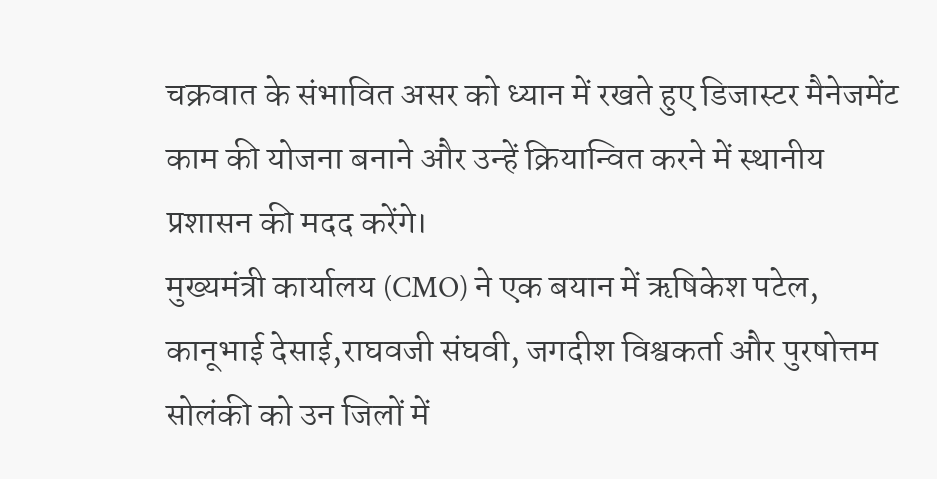चक्रवात के संभावित असर को ध्यान में रखते हुए डिजास्टर मैनेजमेंट काम की योजना बनाने और उन्हें क्रियान्वित करने में स्थानीय प्रशासन की मदद करेंगे।
मुख्यमंत्री कार्यालय (CMO) ने एक बयान में ऋषिकेश पटेल, कानूभाई देसाई,राघवजी संघवी, जगदीश विश्वकर्ता और पुरषोत्तम सोलंकी को उन जिलों में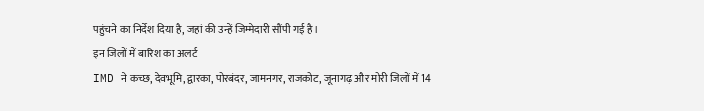पहुंचने का निर्देश दिया है, जहां की उन्हें जिम्मेदारी सौंपी गई है।
इन जिलों में बारिश का अलर्ट
IMD ने कच्छ, देवभूमि, द्वारका, पोरबंदर, जामनगर, राजकोट, जूनागढ़ और मोरी जिलों में 14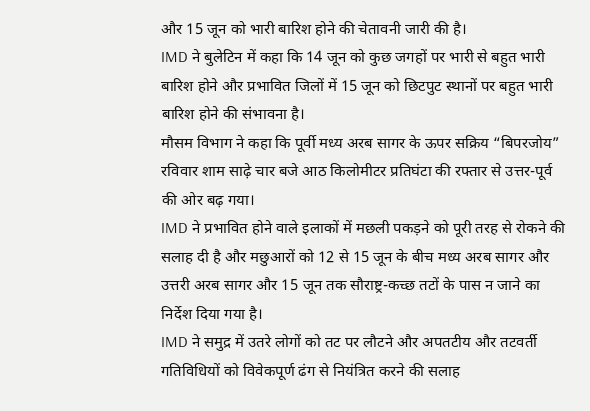और 15 जून को भारी बारिश होने की चेतावनी जारी की है।
IMD ने बुलेटिन में कहा कि 14 जून को कुछ जगहों पर भारी से बहुत भारी बारिश होने और प्रभावित जिलों में 15 जून को छिटपुट स्थानों पर बहुत भारी बारिश होने की संभावना है।
मौसम विभाग ने कहा कि पूर्वी मध्य अरब सागर के ऊपर सक्रिय “बिपरजोय” रविवार शाम साढ़े चार बजे आठ किलोमीटर प्रतिघंटा की रफ्तार से उत्तर-पूर्व की ओर बढ़ गया।
IMD ने प्रभावित होने वाले इलाकों में मछली पकड़ने को पूरी तरह से रोकने की सलाह दी है और मछुआरों को 12 से 15 जून के बीच मध्य अरब सागर और उत्तरी अरब सागर और 15 जून तक सौराष्ट्र-कच्छ तटों के पास न जाने का निर्देश दिया गया है।
IMD ने समुद्र में उतरे लोगों को तट पर लौटने और अपतटीय और तटवर्ती गतिविधियों को विवेकपूर्ण ढंग से नियंत्रित करने की सलाह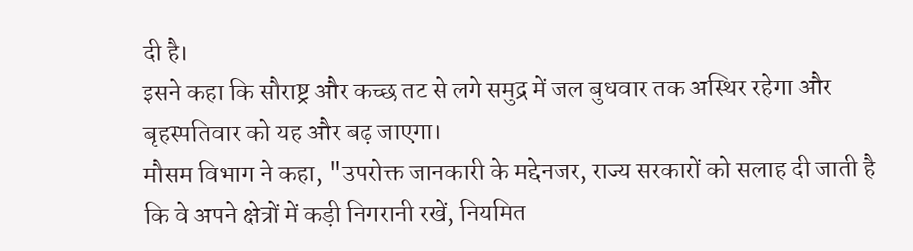दी है।
इसने कहा कि सौराष्ट्र और कच्छ तट से लगे समुद्र में जल बुधवार तक अस्थिर रहेगा और बृहस्पतिवार को यह और बढ़ जाएगा।
मौसम विभाग ने कहा, "उपरोक्त जानकारी के मद्देनजर, राज्य सरकारों को सलाह दी जाती है कि वे अपने क्षेत्रों में कड़ी निगरानी रखें, नियमित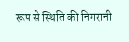रूप से स्थिति की निगरानी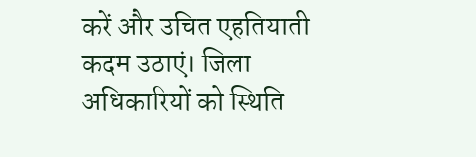करें और उचित एहतियाती कदम उठाएं। जिला अधिकारियों को स्थिति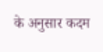के अनुसार कदम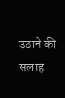उठाने की सलाह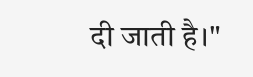दी जाती है।"